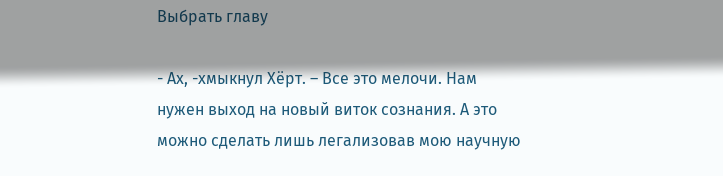Выбрать главу

- Ах, -хмыкнул Хёрт. – Все это мелочи. Нам нужен выход на новый виток сознания. А это можно сделать лишь легализовав мою научную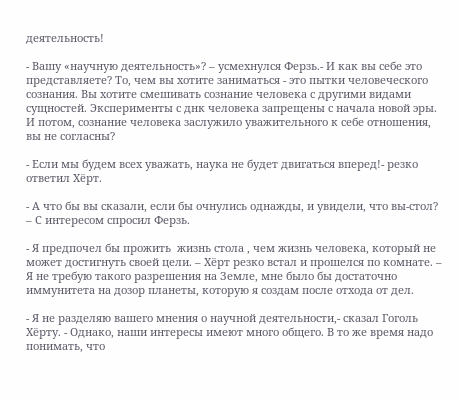деятельность!

- Вашу «научную деятельность»? – усмехнулся Ферзь.- И как вы себе это представляете? То, чем вы хотите заниматься - это пытки человеческого сознания. Вы хотите смешивать сознание человека с другими видами сущностей. Эксперименты с днк человека запрещены с начала новой эры. И потом, сознание человека заслужило уважительного к себе отношения, вы не согласны?

- Если мы будем всех уважать, наука не будет двигаться вперед!- резко ответил Хёрт.

- А что бы вы сказали, если бы очнулись однажды, и увидели, что вы-стол? – С интересом спросил Ферзь.

- Я предпочел бы прожить  жизнь стола , чем жизнь человека, который не может достигнуть своей цели. – Хёрт резко встал и прошелся по комнате. – Я не требую такого разрешения на Земле, мне было бы достаточно иммунитета на дозор планеты, которую я создам после отхода от дел.

- Я не разделяю вашего мнения о научной деятельности,- сказал Гоголь Хёрту. - Однако, наши интересы имеют много общего. В то же время надо понимать, что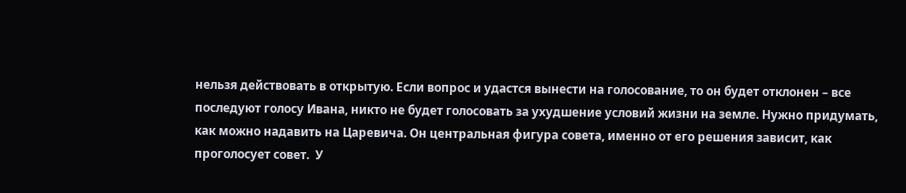нельзя действовать в открытую. Если вопрос и удастся вынести на голосование, то он будет отклонен – все последуют голосу Ивана, никто не будет голосовать за ухудшение условий жизни на земле. Нужно придумать, как можно надавить на Царевича. Он центральная фигура совета, именно от его решения зависит, как проголосует совет.  У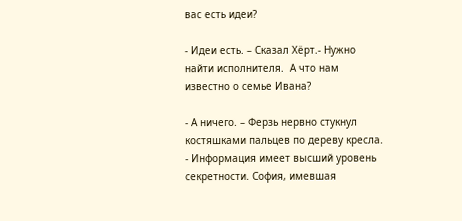вас есть идеи?

- Идеи есть. – Сказал Хёрт.- Нужно найти исполнителя.  А что нам известно о семье Ивана?

- А ничего. – Ферзь нервно стукнул костяшками пальцев по дереву кресла. - Информация имеет высший уровень секретности. София, имевшая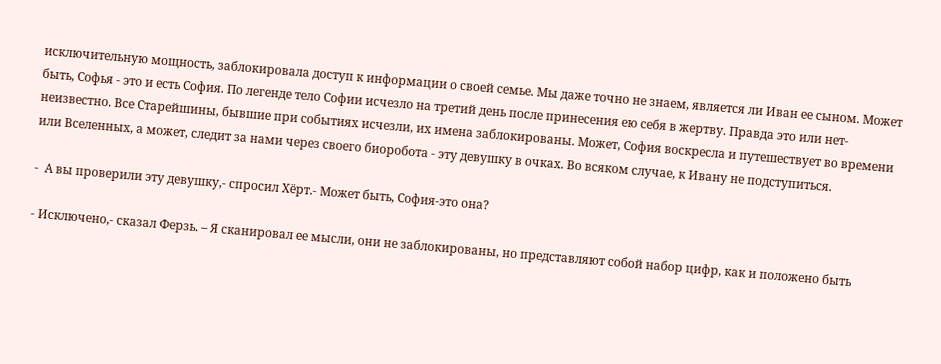исключительную мощность, заблокировала доступ к информации о своей семье. Мы даже точно не знаем, является ли Иван ее сыном. Может быть, Софья - это и есть София. По легенде тело Софии исчезло на третий день после принесения ею себя в жертву. Правда это или нет- неизвестно. Все Старейшины, бывшие при событиях исчезли, их имена заблокированы. Может, София воскресла и путешествует во времени или Вселенных, а может, следит за нами через своего биоробота - эту девушку в очках. Во всяком случае, к Ивану не подступиться.

-  А вы проверили эту девушку,- спросил Хёрт.- Может быть, София-это она?

- Исключено,- сказал Ферзь. – Я сканировал ее мысли, они не заблокированы, но представляют собой набор цифр, как и положено быть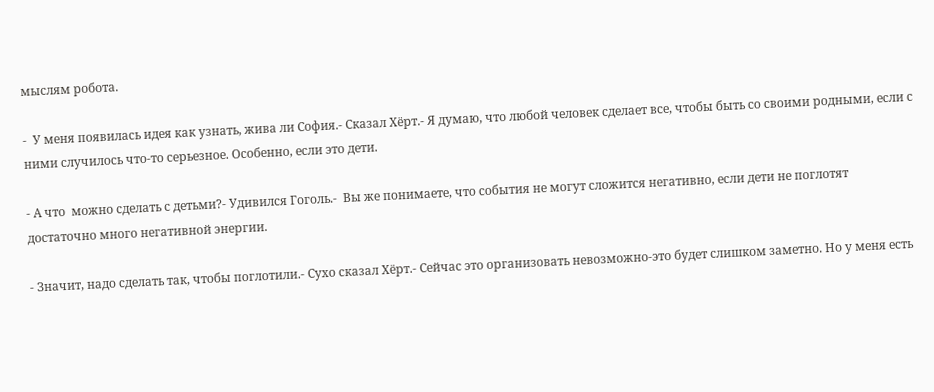мыслям робота.

-  У меня появилась идея как узнать, жива ли София.- Сказал Хёрт.- Я думаю, что любой человек сделает все, чтобы быть со своими родными, если с ними случилось что-то серьезное. Особенно, если это дети.

- А что  можно сделать с детьми?- Удивился Гоголь.-  Вы же понимаете, что события не могут сложится негативно, если дети не поглотят достаточно много негативной энергии.

- Значит, надо сделать так, чтобы поглотили.- Сухо сказал Хёрт.- Сейчас это организовать невозможно-это будет слишком заметно. Но у меня есть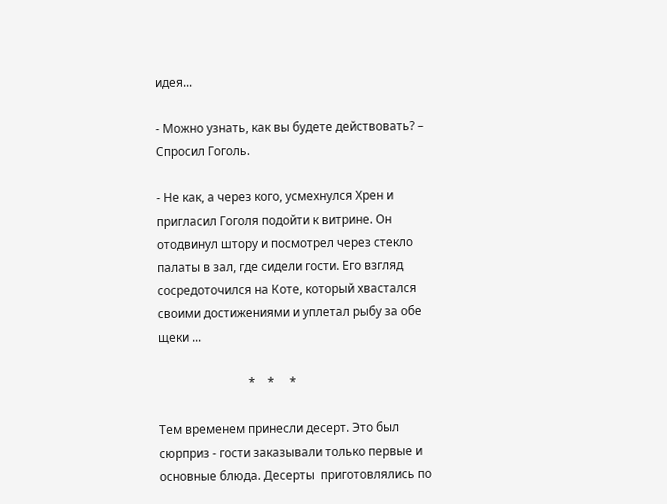идея...

- Можно узнать, как вы будете действовать? – Спросил Гоголь.

- Не как, а через кого, усмехнулся Хрен и пригласил Гоголя подойти к витрине. Он  отодвинул штору и посмотрел через стекло палаты в зал, где сидели гости. Его взгляд сосредоточился на Коте, который хвастался своими достижениями и уплетал рыбу за обе щеки ...

                              *    *     *

Тем временем принесли десерт. Это был сюрприз - гости заказывали только первые и основные блюда. Десерты  приготовлялись по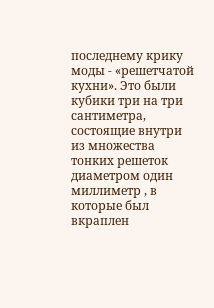последнему крику моды - «решетчатой кухни». Это были кубики три на три сантиметра, состоящие внутри из множества  тонких решеток диаметром один миллиметр , в которые был вкраплен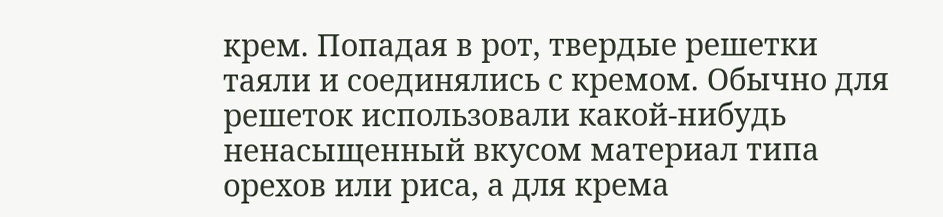крем. Попадая в рот, твердые решетки таяли и соединялись с кремом. Обычно для решеток использовали какой-нибудь ненасыщенный вкусом материал типа орехов или риса, а для крема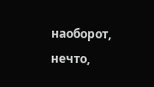наоборот, нечто,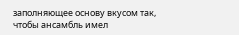заполняющее основу вкусом так, чтобы ансамбль имел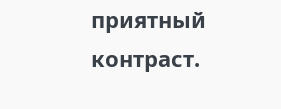приятный контраст.